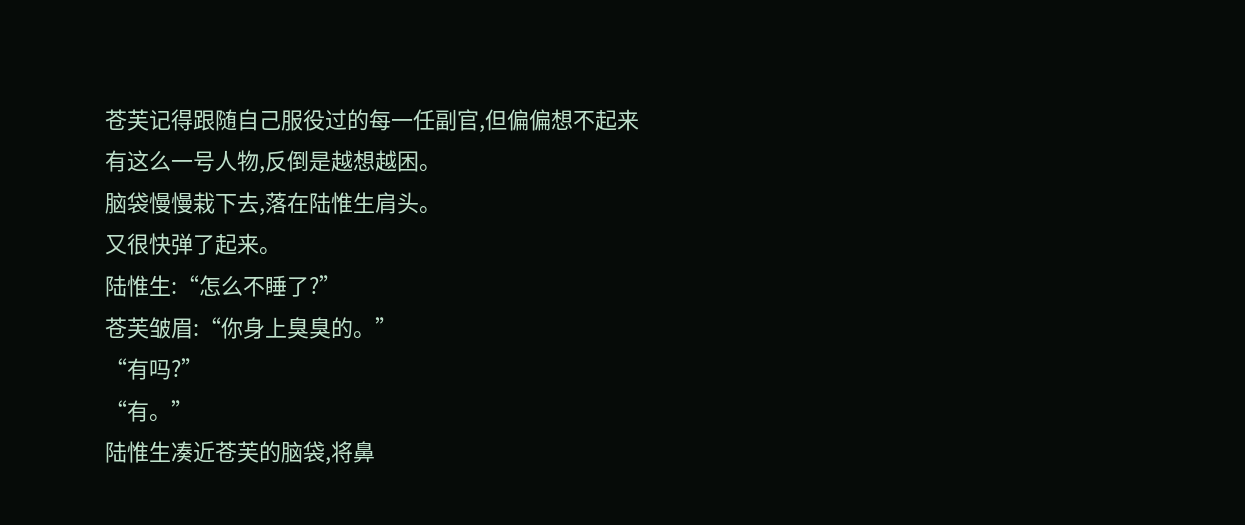苍芙记得跟随自己服役过的每一任副官,但偏偏想不起来有这么一号人物,反倒是越想越困。
脑袋慢慢栽下去,落在陆惟生肩头。
又很快弹了起来。
陆惟生:“怎么不睡了?”
苍芙皱眉:“你身上臭臭的。”
“有吗?”
“有。”
陆惟生凑近苍芙的脑袋,将鼻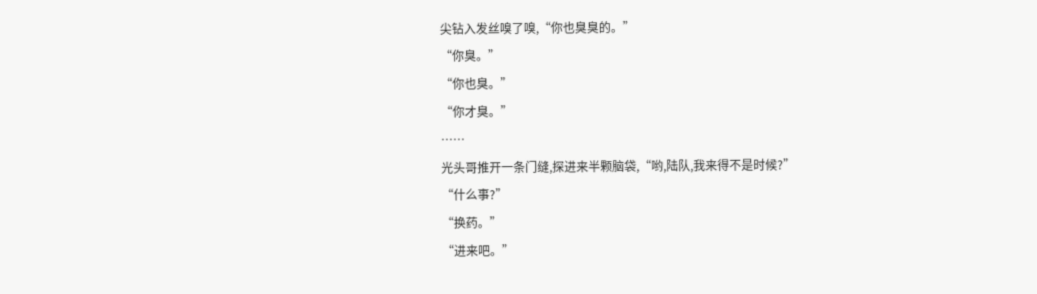尖钻入发丝嗅了嗅,“你也臭臭的。”
“你臭。”
“你也臭。”
“你才臭。”
……
光头哥推开一条门缝,探进来半颗脑袋,“哟,陆队,我来得不是时候?”
“什么事?”
“换药。”
“进来吧。”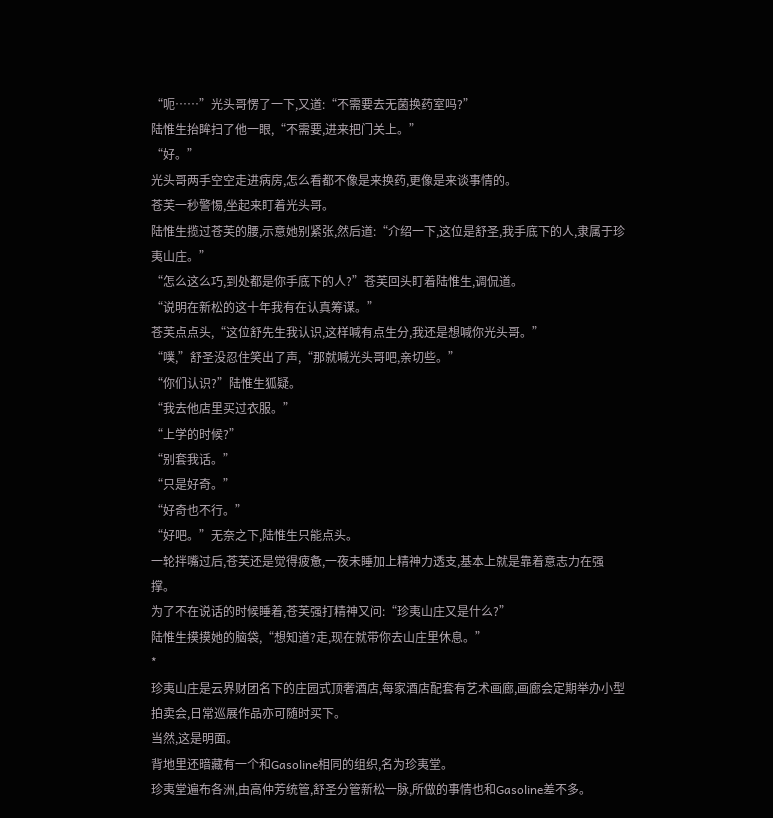“呃……”光头哥愣了一下,又道:“不需要去无菌换药室吗?”
陆惟生抬眸扫了他一眼,“不需要,进来把门关上。”
“好。”
光头哥两手空空走进病房,怎么看都不像是来换药,更像是来谈事情的。
苍芙一秒警惕,坐起来盯着光头哥。
陆惟生揽过苍芙的腰,示意她别紧张,然后道:“介绍一下,这位是舒圣,我手底下的人,隶属于珍夷山庄。”
“怎么这么巧,到处都是你手底下的人?”苍芙回头盯着陆惟生,调侃道。
“说明在新松的这十年我有在认真筹谋。”
苍芙点点头,“这位舒先生我认识,这样喊有点生分,我还是想喊你光头哥。”
“噗,”舒圣没忍住笑出了声,“那就喊光头哥吧,亲切些。”
“你们认识?”陆惟生狐疑。
“我去他店里买过衣服。”
“上学的时候?”
“别套我话。”
“只是好奇。”
“好奇也不行。”
“好吧。”无奈之下,陆惟生只能点头。
一轮拌嘴过后,苍芙还是觉得疲惫,一夜未睡加上精神力透支,基本上就是靠着意志力在强撑。
为了不在说话的时候睡着,苍芙强打精神又问:“珍夷山庄又是什么?”
陆惟生摸摸她的脑袋,“想知道?走,现在就带你去山庄里休息。”
*
珍夷山庄是云界财团名下的庄园式顶奢酒店,每家酒店配套有艺术画廊,画廊会定期举办小型拍卖会,日常巡展作品亦可随时买下。
当然,这是明面。
背地里还暗藏有一个和Gasoline相同的组织,名为珍夷堂。
珍夷堂遍布各洲,由高仲芳统管,舒圣分管新松一脉,所做的事情也和Gasoline差不多。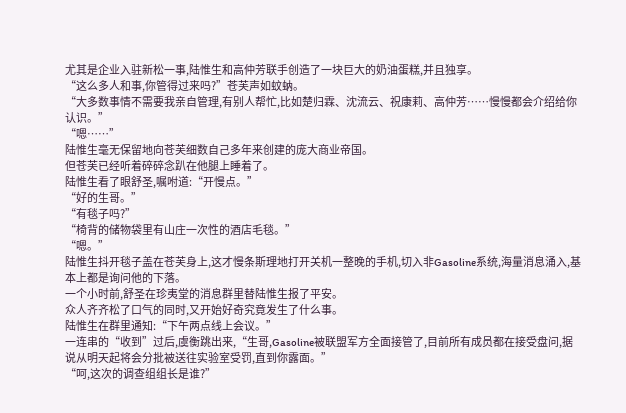尤其是企业入驻新松一事,陆惟生和高仲芳联手创造了一块巨大的奶油蛋糕,并且独享。
“这么多人和事,你管得过来吗?”苍芙声如蚊蚋。
“大多数事情不需要我亲自管理,有别人帮忙,比如楚归霖、沈流云、祝康莉、高仲芳……慢慢都会介绍给你认识。”
“嗯……”
陆惟生毫无保留地向苍芙细数自己多年来创建的庞大商业帝国。
但苍芙已经听着碎碎念趴在他腿上睡着了。
陆惟生看了眼舒圣,嘱咐道:“开慢点。”
“好的生哥。”
“有毯子吗?”
“椅背的储物袋里有山庄一次性的酒店毛毯。”
“嗯。”
陆惟生抖开毯子盖在苍芙身上,这才慢条斯理地打开关机一整晚的手机,切入非Gasoline系统,海量消息涌入,基本上都是询问他的下落。
一个小时前,舒圣在珍夷堂的消息群里替陆惟生报了平安。
众人齐齐松了口气的同时,又开始好奇究竟发生了什么事。
陆惟生在群里通知:“下午两点线上会议。”
一连串的“收到”过后,虞衡跳出来,“生哥,Gasoline被联盟军方全面接管了,目前所有成员都在接受盘问,据说从明天起将会分批被送往实验室受罚,直到你露面。”
“呵,这次的调查组组长是谁?”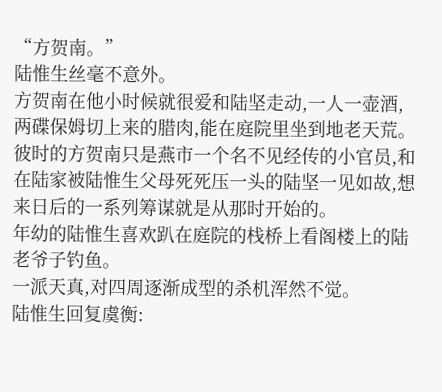“方贺南。”
陆惟生丝毫不意外。
方贺南在他小时候就很爱和陆坚走动,一人一壶酒,两碟保姆切上来的腊肉,能在庭院里坐到地老天荒。
彼时的方贺南只是燕市一个名不见经传的小官员,和在陆家被陆惟生父母死死压一头的陆坚一见如故,想来日后的一系列筹谋就是从那时开始的。
年幼的陆惟生喜欢趴在庭院的栈桥上看阁楼上的陆老爷子钓鱼。
一派天真,对四周逐渐成型的杀机浑然不觉。
陆惟生回复虞衡: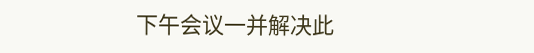下午会议一并解决此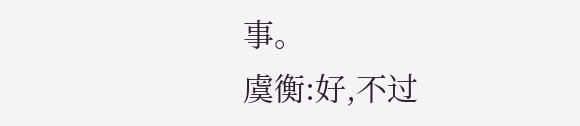事。
虞衡:好,不过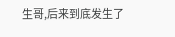生哥,后来到底发生了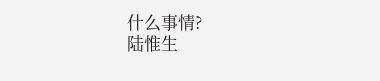什么事情?
陆惟生